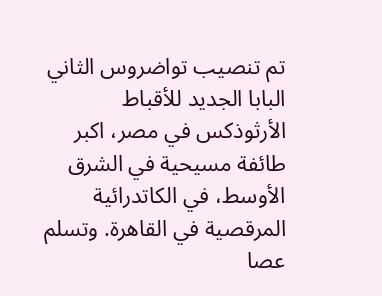تم تنصيب تواضروس الثاني البابا الجديد للأقباط الأرثوذكس في مصر، اكبر طائفة مسيحية في الشرق الأوسط، في الكاتدرائية المرقصية في القاهرة. وتسلم عصا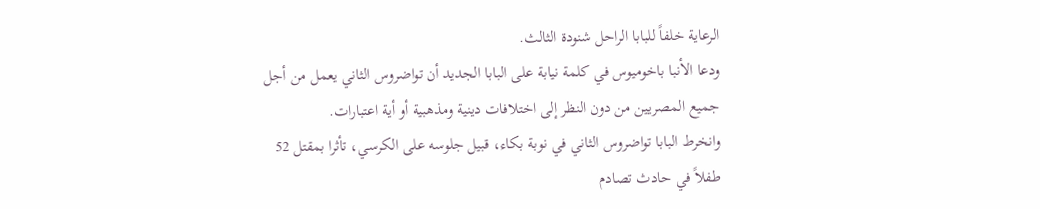الرعاية خلفاً للبابا الراحل شنودة الثالث.
ودعا الأنبا باخوميوس في كلمة نيابة على البابا الجديد أن تواضروس الثاني يعمل من أجل جميع المصريين من دون النظر إلى اختلافات دينية ومذهبية أو أية اعتبارات.
وانخرط البابا تواضروس الثاني في نوبة بكاء، قبيل جلوسه على الكرسي، تأثرا بمقتل 52 طفلاً في حادث تصادم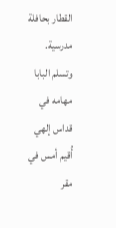القطار بحافلة مدرسية.
وتسلم البابا مهامه في قداس إلهي أُقيم أمس في مقر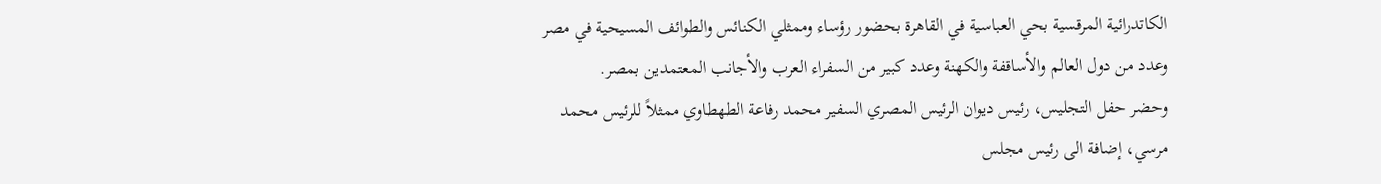الكاتدرائية المرقسية بحي العباسية في القاهرة بحضور رؤساء وممثلي الكنائس والطوائف المسيحية في مصر وعدد من دول العالم والأساقفة والكهنة وعدد كبير من السفراء العرب والأجانب المعتمدين بمصر.
وحضر حفل التجليس، رئيس ديوان الرئيس المصري السفير محمد رفاعة الطهطاوي ممثلاً للرئيس محمد مرسي، إضافة الى رئيس مجلس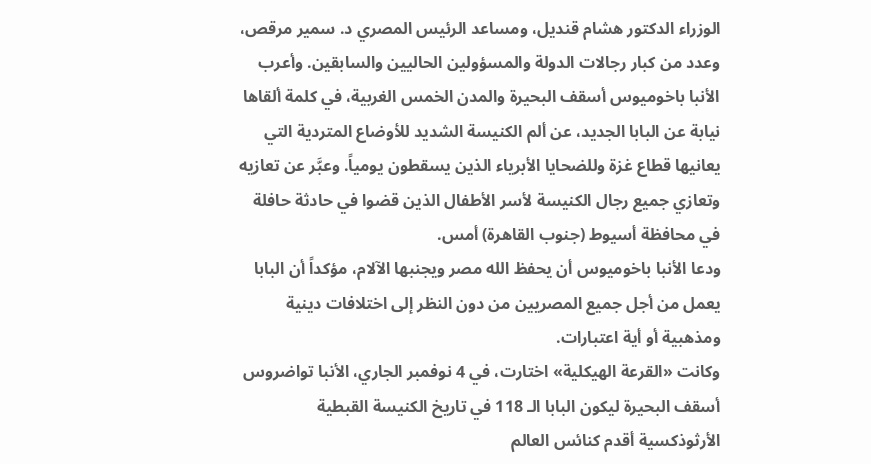الوزراء الدكتور هشام قنديل، ومساعد الرئيس المصري د. سمير مرقص، وعدد من كبار رجالات الدولة والمسؤولين الحاليين والسابقين. وأعرب الأنبا باخوميوس أسقف البحيرة والمدن الخمس الغربية، في كلمة ألقاها نيابة عن البابا الجديد، عن ألم الكنيسة الشديد للأوضاع المتردية التي يعانيها قطاع غزة وللضحايا الأبرياء الذين يسقطون يومياً. وعبَّر عن تعازيه وتعازي جميع رجال الكنيسة لأسر الأطفال الذين قضوا في حادثة حافلة في محافظة أسيوط (جنوب القاهرة) أمس.
ودعا الأنبا باخوميوس أن يحفظ الله مصر ويجنبها الآلام، مؤكداً أن البابا يعمل من أجل جميع المصريين من دون النظر إلى اختلافات دينية ومذهبية أو أية اعتبارات.
وكانت «القرعة الهيكلية» اختارت، في 4 نوفمبر الجاري، الأنبا تواضروس أسقف البحيرة ليكون البابا الـ 118 في تاريخ الكنيسة القبطية الأرثوذكسية أقدم كنائس العالم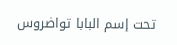تحت إسم البابا تواضروس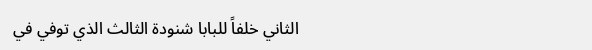الثاني خلفاً للبابا شنودة الثالث الذي توفي في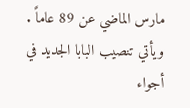مارس الماضي عن 89 عاماً .
ويأتي تنصيب البابا الجديد في أجواء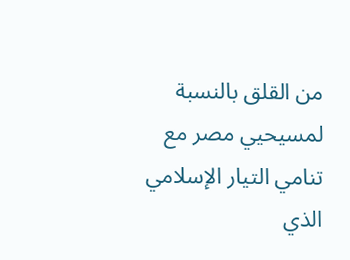من القلق بالنسبة لمسيحيي مصر مع تنامي التيار الإسلامي الذي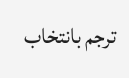ترجم بانتخاب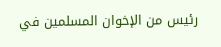رئيس من الإخوان المسلمين في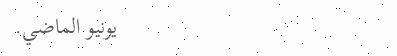يونيو الماضي.